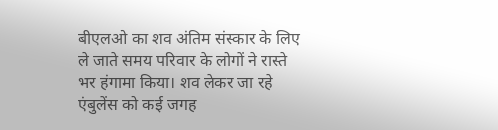बीएलओ का शव अंतिम संस्कार के लिए ले जाते समय परिवार के लोगों ने रास्ते भर हंगामा किया। शव लेकर जा रहे एंबुलेंस को कई जगह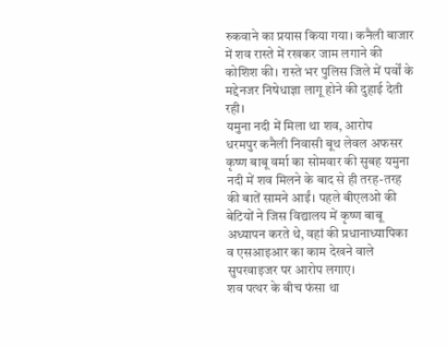रुकवाने का प्रयास किया गया। कनैली बाजार में शव रास्ते में रखकर जाम लगाने की कोशिश की। रास्ते भर पुलिस जिले में पर्वों के मद्देनजर निषेधाज्ञा लागू होने की दुहाई देती रही।
यमुना नदी में मिला था शव, आरोप
धरमपुर कनैली निवासी बूथ लेवल अफसर कृष्ण बाबू वर्मा का सोमवार की सुबह यमुना नदी में शव मिलने के बाद से ही तरह-तरह की बातें सामने आईं। पहले बीएलओ की बेटियों ने जिस विद्यालय में कृष्ण बाबू अध्यापन करते थे, वहां की प्रधानाध्यापिका व एसआइआर का काम देखने वाले सुपरवाइजर पर आरोप लगाए।
शव पत्थर के बीच फंसा था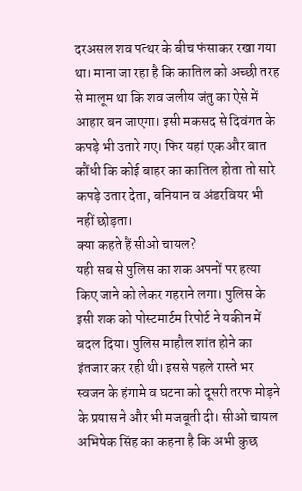दरअसल शव पत्थर के बीच फंसाकर रखा गया था। माना जा रहा है कि कातिल को अच्छी तरह से मालूम था कि शव जलीय जंतु का ऐसे में आहार बन जाएगा। इसी मकसद से दिवंगत के कपड़े भी उतारे गए। फिर यहां एक और बात कौंधी कि कोई बाहर का कातिल होता तो सारे कपड़े उतार देता, बनियान व अंडरवियर भी नहीं छोड़ता।
क्या कहते हैं सीओ चायल?
यही सब से पुलिस का शक अपनों पर हत्या किए जाने को लेकर गहराने लगा। पुलिस के इसी शक को पोस्टमार्टम रिपोर्ट ने यकीन में बदल दिया। पुलिस माहौल शांत होने का इंतजार कर रही थी। इससे पहले रास्ते भर स्वजन के हंगामे व घटना को दूसरी तरफ मोड़ने के प्रयास ने और भी मजबूती दी। सीओ चायल अभिषेक सिंह का कहना है कि अभी कुछ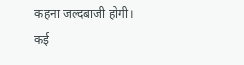कहना जल्दबाजी होगी। कई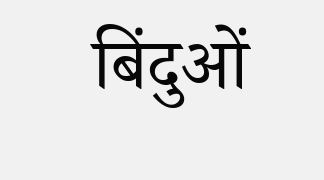बिंदुओं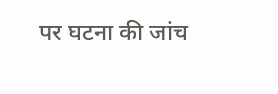पर घटना की जांच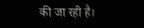की जा रही है।